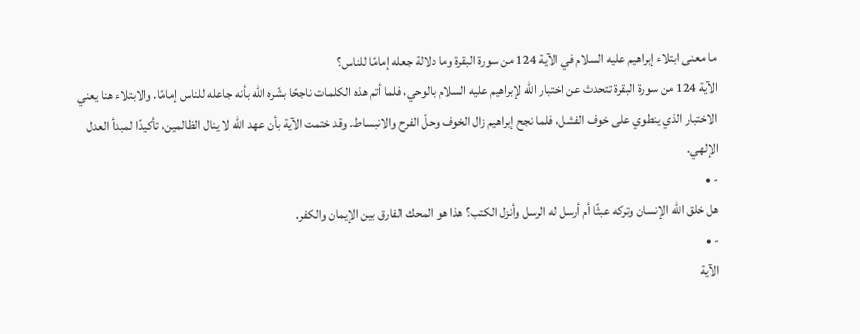ما معنى ابتلاء إبراهيم عليه السلام في الآية 124 من سورة البقرة وما دلالة جعله إمامًا للناس؟
الآية 124 من سورة البقرة تتحدث عن اختبار الله لإبراهيم عليه السلام بالوحي، فلما أتم هذه الكلمات ناجحًا بشّره الله بأنه جاعله للناس إمامًا. والابتلاء هنا يعني الاختبار الذي ينطوي على خوف الفشل، فلما نجح إبراهيم زال الخوف وحلّ الفرح والانبساط. وقد ختمت الآية بأن عهد الله لا ينال الظالمين، تأكيدًا لمبدأ العدل الإلهي.
- •
هل خلق الله الإنسان وتركه عبثًا أم أرسل له الرسل وأنزل الكتب؟ هذا هو المحك الفارق بين الإيمان والكفر.
- •
الآية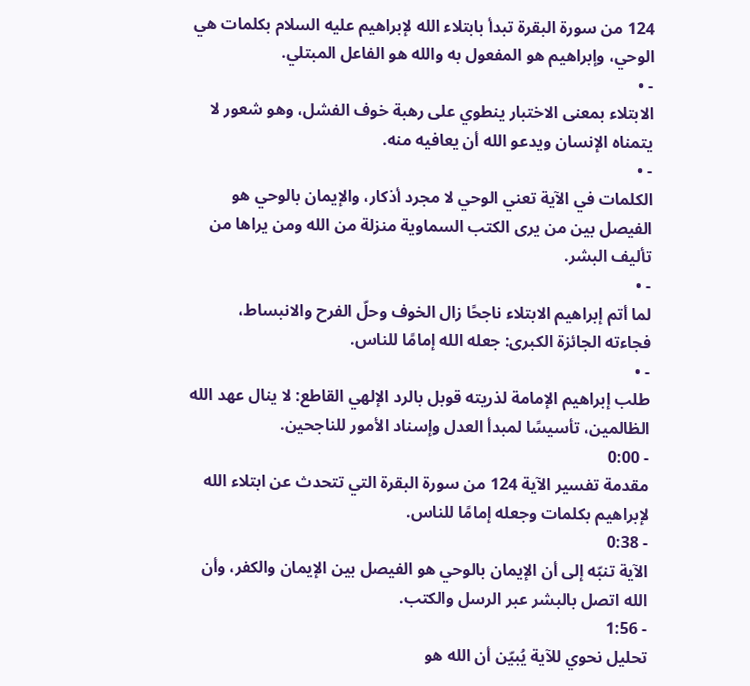124 من سورة البقرة تبدأ بابتلاء الله لإبراهيم عليه السلام بكلمات هي الوحي، وإبراهيم هو المفعول به والله هو الفاعل المبتلي.
- •
الابتلاء بمعنى الاختبار ينطوي على رهبة خوف الفشل، وهو شعور لا يتمناه الإنسان ويدعو الله أن يعافيه منه.
- •
الكلمات في الآية تعني الوحي لا مجرد أذكار، والإيمان بالوحي هو الفيصل بين من يرى الكتب السماوية منزلة من الله ومن يراها من تأليف البشر.
- •
لما أتم إبراهيم الابتلاء ناجحًا زال الخوف وحلّ الفرح والانبساط، فجاءته الجائزة الكبرى: جعله الله إمامًا للناس.
- •
طلب إبراهيم الإمامة لذريته قوبل بالرد الإلهي القاطع: لا ينال عهد الله الظالمين، تأسيسًا لمبدأ العدل وإسناد الأمور للناجحين.
- 0:00
مقدمة تفسير الآية 124 من سورة البقرة التي تتحدث عن ابتلاء الله لإبراهيم بكلمات وجعله إمامًا للناس.
- 0:38
الآية تنبّه إلى أن الإيمان بالوحي هو الفيصل بين الإيمان والكفر، وأن الله اتصل بالبشر عبر الرسل والكتب.
- 1:56
تحليل نحوي للآية يُبيّن أن الله هو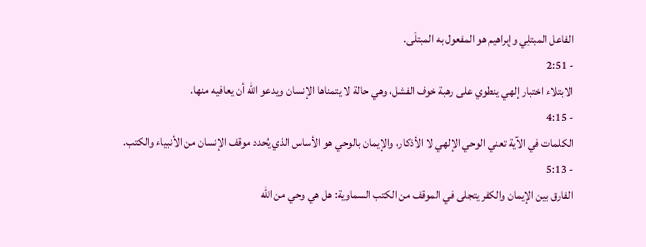الفاعل المبتلِي وإبراهيم هو المفعول به المبتلَى.
- 2:51
الابتلاء اختبار إلهي ينطوي على رهبة خوف الفشل، وهي حالة لا يتمناها الإنسان ويدعو الله أن يعافيه منها.
- 4:15
الكلمات في الآية تعني الوحي الإلهي لا الأذكار، والإيمان بالوحي هو الأساس الذي يُحدد موقف الإنسان من الأنبياء والكتب.
- 5:13
الفارق بين الإيمان والكفر يتجلى في الموقف من الكتب السماوية: هل هي وحي من الله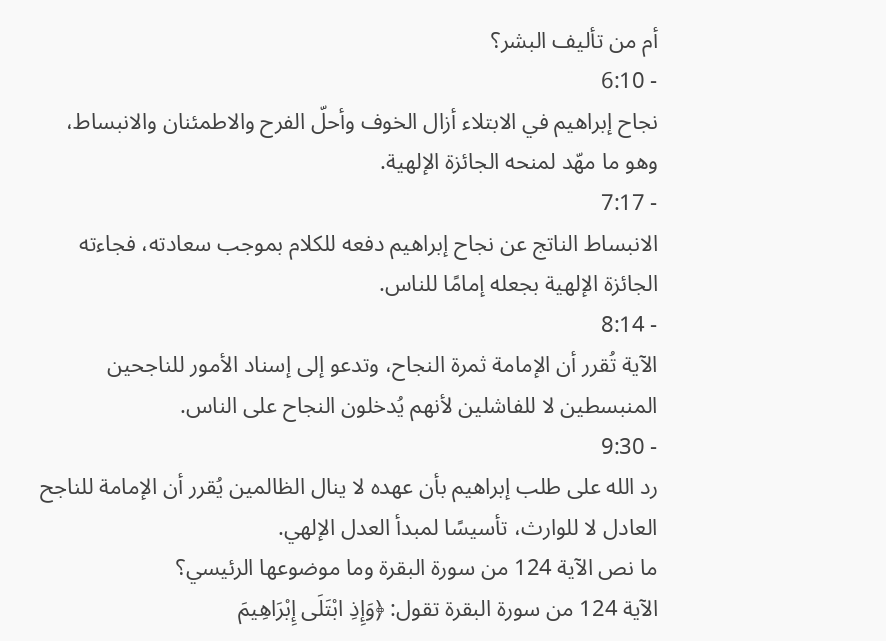أم من تأليف البشر؟
- 6:10
نجاح إبراهيم في الابتلاء أزال الخوف وأحلّ الفرح والاطمئنان والانبساط، وهو ما مهّد لمنحه الجائزة الإلهية.
- 7:17
الانبساط الناتج عن نجاح إبراهيم دفعه للكلام بموجب سعادته، فجاءته الجائزة الإلهية بجعله إمامًا للناس.
- 8:14
الآية تُقرر أن الإمامة ثمرة النجاح، وتدعو إلى إسناد الأمور للناجحين المنبسطين لا للفاشلين لأنهم يُدخلون النجاح على الناس.
- 9:30
رد الله على طلب إبراهيم بأن عهده لا ينال الظالمين يُقرر أن الإمامة للناجح العادل لا للوارث، تأسيسًا لمبدأ العدل الإلهي.
ما نص الآية 124 من سورة البقرة وما موضوعها الرئيسي؟
الآية 124 من سورة البقرة تقول: ﴿وَإِذِ ابْتَلَى إِبْرَاهِيمَ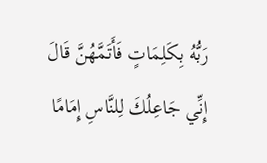رَبُّهُ بِكَلِمَاتٍ فَأَتَمَّهُنَّ قَالَ إِنِّي جَاعِلُكَ لِلنَّاسِ إِمَامًا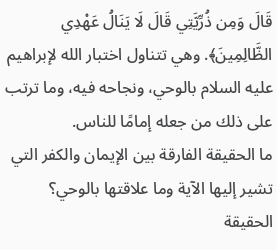قَالَ وَمِن ذُرِّيَّتِي قَالَ لَا يَنَالُ عَهْدِي الظَّالِمِينَ﴾. وهي تتناول اختبار الله لإبراهيم عليه السلام بالوحي، ونجاحه فيه، وما ترتب على ذلك من جعله إمامًا للناس.
ما الحقيقة الفارقة بين الإيمان والكفر التي تشير إليها الآية وما علاقتها بالوحي؟
الحقيقة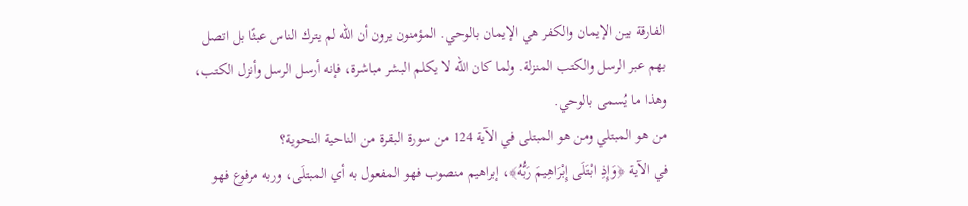الفارقة بين الإيمان والكفر هي الإيمان بالوحي. المؤمنون يرون أن الله لم يترك الناس عبثًا بل اتصل بهم عبر الرسل والكتب المنزلة. ولما كان الله لا يكلم البشر مباشرة، فإنه أرسل الرسل وأنزل الكتب، وهذا ما يُسمى بالوحي.
من هو المبتلي ومن هو المبتلى في الآية 124 من سورة البقرة من الناحية النحوية؟
في الآية ﴿وَإِذِ ابْتَلَى إِبْرَاهِيمَ رَبُّهُ﴾، إبراهيم منصوب فهو المفعول به أي المبتلَى، وربه مرفوع فهو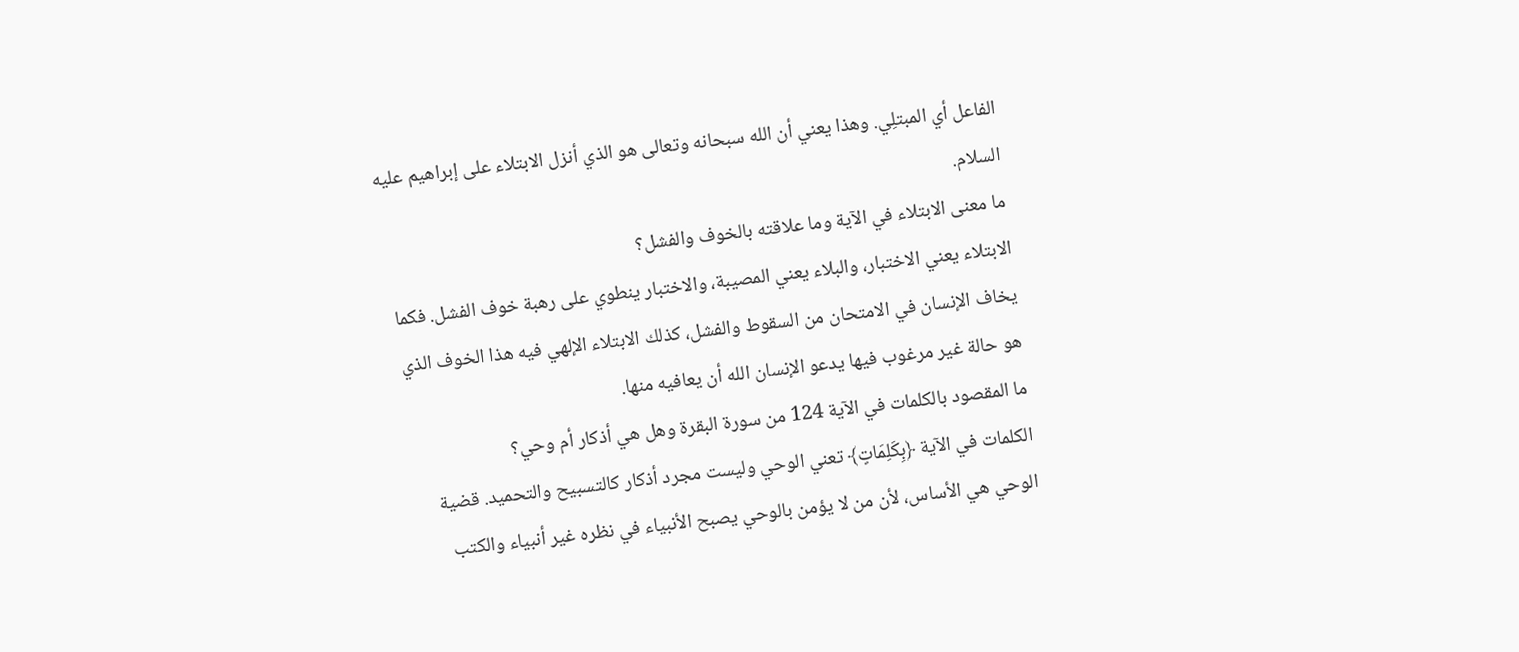الفاعل أي المبتلِي. وهذا يعني أن الله سبحانه وتعالى هو الذي أنزل الابتلاء على إبراهيم عليه السلام.
ما معنى الابتلاء في الآية وما علاقته بالخوف والفشل؟
الابتلاء يعني الاختبار، والبلاء يعني المصيبة، والاختبار ينطوي على رهبة خوف الفشل. فكما يخاف الإنسان في الامتحان من السقوط والفشل، كذلك الابتلاء الإلهي فيه هذا الخوف الذي هو حالة غير مرغوب فيها يدعو الإنسان الله أن يعافيه منها.
ما المقصود بالكلمات في الآية 124 من سورة البقرة وهل هي أذكار أم وحي؟
الكلمات في الآية ﴿بِكَلِمَاتٍ﴾ تعني الوحي وليست مجرد أذكار كالتسبيح والتحميد. قضية الوحي هي الأساس، لأن من لا يؤمن بالوحي يصبح الأنبياء في نظره غير أنبياء والكتب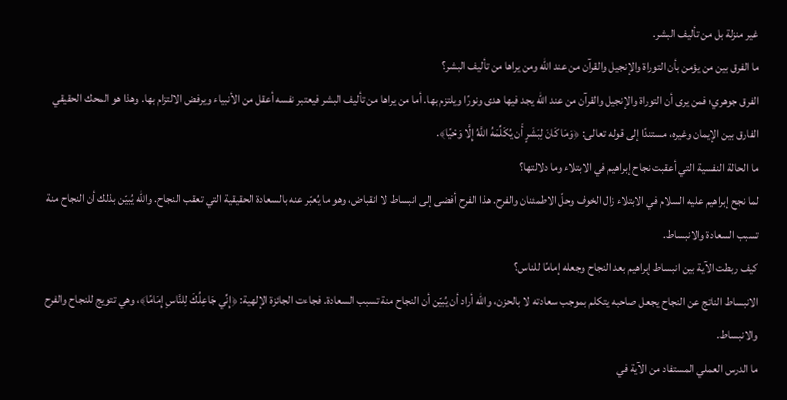غير منزلة بل من تأليف البشر.
ما الفرق بين من يؤمن بأن التوراة والإنجيل والقرآن من عند الله ومن يراها من تأليف البشر؟
الفرق جوهري؛ فمن يرى أن التوراة والإنجيل والقرآن من عند الله يجد فيها هدى ونورًا ويلتزم بها. أما من يراها من تأليف البشر فيعتبر نفسه أعقل من الأنبياء ويرفض الالتزام بها. وهذا هو المحك الحقيقي الفارق بين الإيمان وغيره، مستندًا إلى قوله تعالى: ﴿وَمَا كَانَ لِبَشَرٍ أَن يُكَلِّمَهُ اللَّهُ إِلَّا وَحْيًا﴾.
ما الحالة النفسية التي أعقبت نجاح إبراهيم في الابتلاء وما دلالتها؟
لما نجح إبراهيم عليه السلام في الابتلاء زال الخوف وحلّ الاطمئنان والفرح. هذا الفرح أفضى إلى انبساط لا انقباض، وهو ما يُعبّر عنه بالسعادة الحقيقية التي تعقب النجاح. والله يُبيّن بذلك أن النجاح منة تسبب السعادة والانبساط.
كيف ربطت الآية بين انبساط إبراهيم بعد النجاح وجعله إمامًا للناس؟
الانبساط الناتج عن النجاح يجعل صاحبه يتكلم بموجب سعادته لا بالحزن، والله أراد أن يُبيّن أن النجاح منة تسبب السعادة. فجاءت الجائزة الإلهية: ﴿إِنِّي جَاعِلُكَ لِلنَّاسِ إِمَامًا﴾، وهي تتويج للنجاح والفرح والانبساط.
ما الدرس العملي المستفاد من الآية في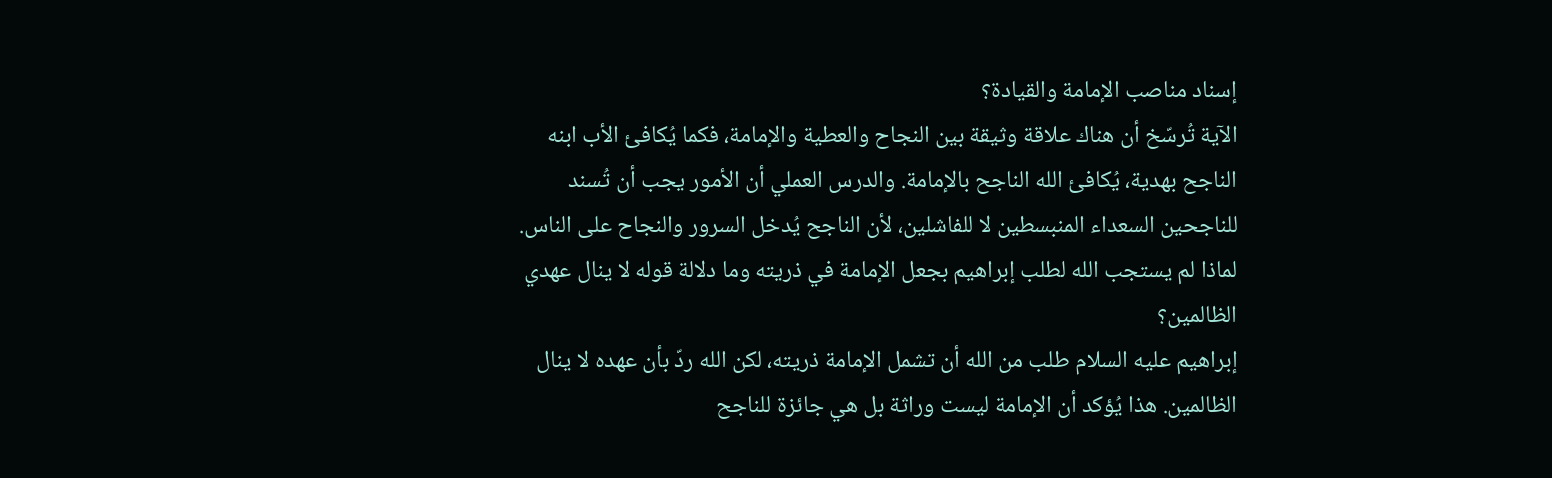إسناد مناصب الإمامة والقيادة؟
الآية تُرسّخ أن هناك علاقة وثيقة بين النجاح والعطية والإمامة، فكما يُكافئ الأب ابنه الناجح بهدية، يُكافئ الله الناجح بالإمامة. والدرس العملي أن الأمور يجب أن تُسند للناجحين السعداء المنبسطين لا للفاشلين، لأن الناجح يُدخل السرور والنجاح على الناس.
لماذا لم يستجب الله لطلب إبراهيم بجعل الإمامة في ذريته وما دلالة قوله لا ينال عهدي الظالمين؟
إبراهيم عليه السلام طلب من الله أن تشمل الإمامة ذريته، لكن الله ردّ بأن عهده لا ينال الظالمين. هذا يُؤكد أن الإمامة ليست وراثة بل هي جائزة للناجح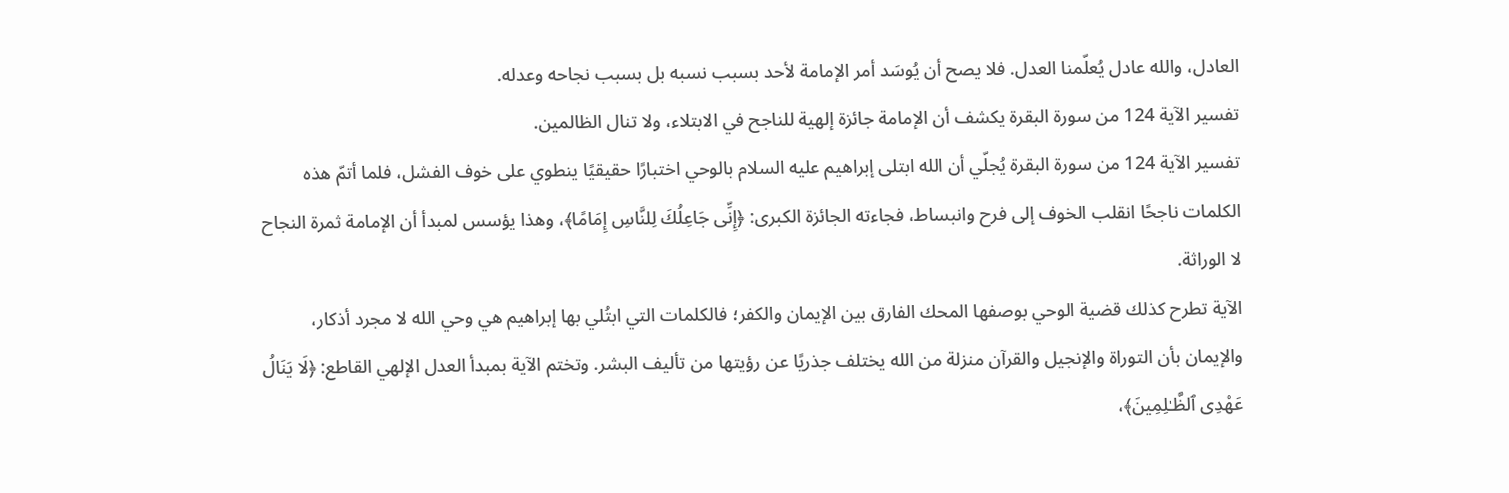العادل، والله عادل يُعلّمنا العدل. فلا يصح أن يُوسَد أمر الإمامة لأحد بسبب نسبه بل بسبب نجاحه وعدله.
تفسير الآية 124 من سورة البقرة يكشف أن الإمامة جائزة إلهية للناجح في الابتلاء، ولا تنال الظالمين.
تفسير الآية 124 من سورة البقرة يُجلّي أن الله ابتلى إبراهيم عليه السلام بالوحي اختبارًا حقيقيًا ينطوي على خوف الفشل، فلما أتمّ هذه الكلمات ناجحًا انقلب الخوف إلى فرح وانبساط، فجاءته الجائزة الكبرى: ﴿إِنِّى جَاعِلُكَ لِلنَّاسِ إِمَامًا﴾، وهذا يؤسس لمبدأ أن الإمامة ثمرة النجاح لا الوراثة.
الآية تطرح كذلك قضية الوحي بوصفها المحك الفارق بين الإيمان والكفر؛ فالكلمات التي ابتُلي بها إبراهيم هي وحي الله لا مجرد أذكار، والإيمان بأن التوراة والإنجيل والقرآن منزلة من الله يختلف جذريًا عن رؤيتها من تأليف البشر. وتختم الآية بمبدأ العدل الإلهي القاطع: ﴿لَا يَنَالُ عَهْدِى ٱلظَّـٰلِمِينَ﴾،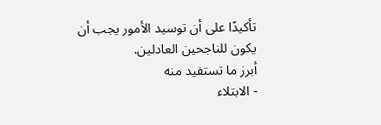تأكيدًا على أن توسيد الأمور يجب أن يكون للناجحين العادلين.
أبرز ما تستفيد منه
- الابتلاء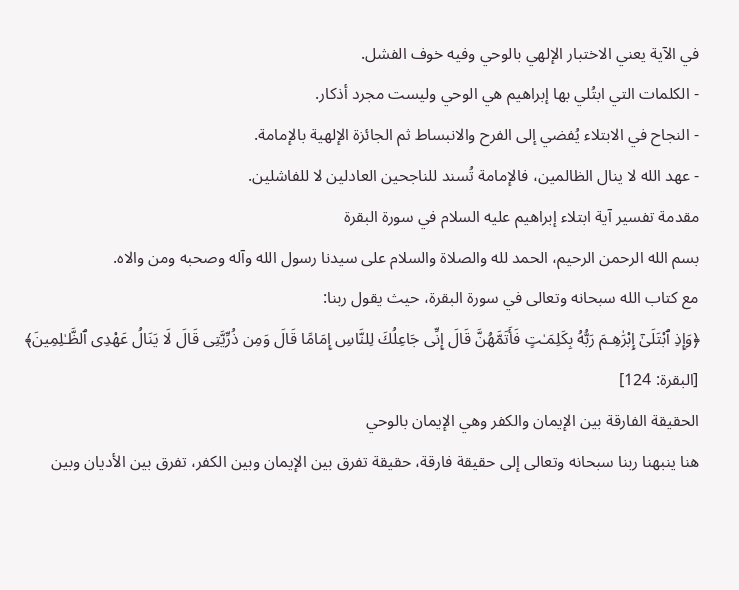في الآية يعني الاختبار الإلهي بالوحي وفيه خوف الفشل.
- الكلمات التي ابتُلي بها إبراهيم هي الوحي وليست مجرد أذكار.
- النجاح في الابتلاء يُفضي إلى الفرح والانبساط ثم الجائزة الإلهية بالإمامة.
- عهد الله لا ينال الظالمين، فالإمامة تُسند للناجحين العادلين لا للفاشلين.
مقدمة تفسير آية ابتلاء إبراهيم عليه السلام في سورة البقرة
بسم الله الرحمن الرحيم، الحمد لله والصلاة والسلام على سيدنا رسول الله وآله وصحبه ومن والاه.
مع كتاب الله سبحانه وتعالى في سورة البقرة، حيث يقول ربنا:
﴿وَإِذِ ٱبْتَلَىٰٓ إِبْرَٰهِـمَ رَبُّهُ بِكَلِمَـٰتٍ فَأَتَمَّهُنَّ قَالَ إِنِّى جَاعِلُكَ لِلنَّاسِ إِمَامًا قَالَ وَمِن ذُرِّيَّتِى قَالَ لَا يَنَالُ عَهْدِى ٱلظَّـٰلِمِينَ﴾ [البقرة: 124]
الحقيقة الفارقة بين الإيمان والكفر وهي الإيمان بالوحي
هنا ينبهنا ربنا سبحانه وتعالى إلى حقيقة فارقة، حقيقة تفرق بين الإيمان وبين الكفر، تفرق بين الأديان وبين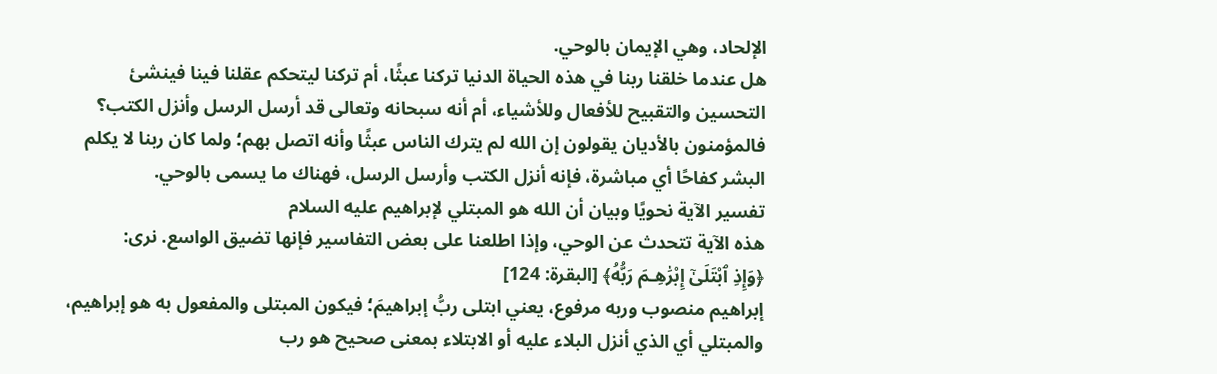الإلحاد، وهي الإيمان بالوحي.
هل عندما خلقنا ربنا في هذه الحياة الدنيا تركنا عبثًا، أم تركنا ليتحكم عقلنا فينا فينشئ التحسين والتقبيح للأفعال وللأشياء، أم أنه سبحانه وتعالى قد أرسل الرسل وأنزل الكتب؟
فالمؤمنون بالأديان يقولون إن الله لم يترك الناس عبثًا وأنه اتصل بهم؛ ولما كان ربنا لا يكلم البشر كفاحًا أي مباشرة، فإنه أنزل الكتب وأرسل الرسل، فهناك ما يسمى بالوحي.
تفسير الآية نحويًا وبيان أن الله هو المبتلي لإبراهيم عليه السلام
هذه الآية تتحدث عن الوحي، وإذا اطلعنا على بعض التفاسير فإنها تضيق الواسع. نرى:
﴿وَإِذِ ٱبْتَلَىٰٓ إِبْرَٰهِـمَ رَبُّهُ﴾ [البقرة: 124]
إبراهيم منصوب وربه مرفوع، يعني ابتلى ربُّ إبراهيمَ؛ فيكون المبتلى والمفعول به هو إبراهيم، والمبتلي أي الذي أنزل البلاء عليه أو الابتلاء بمعنى صحيح هو رب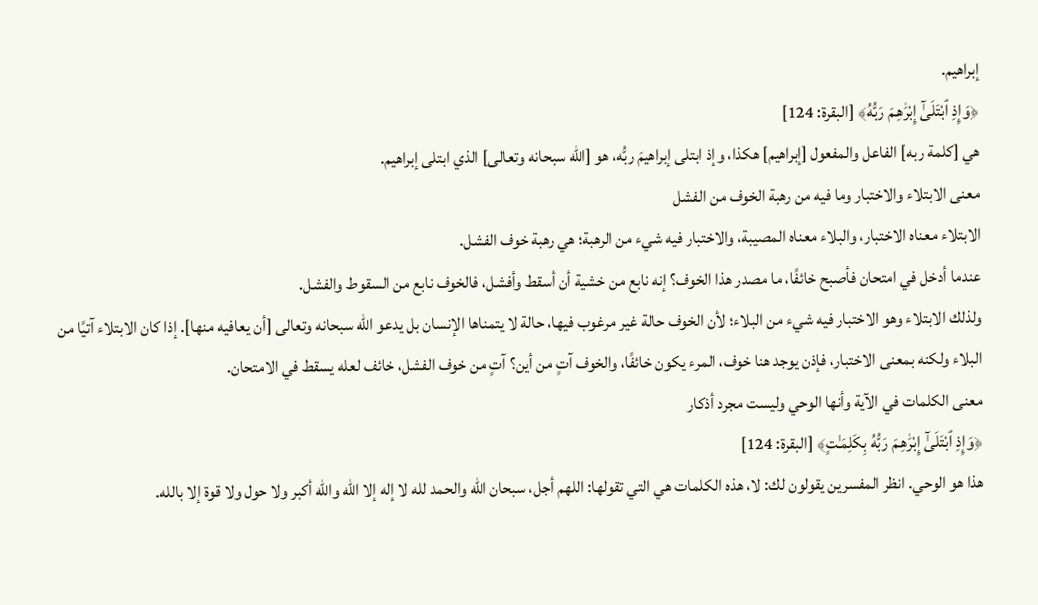إبراهيم.
﴿وَإِذِ ٱبْتَلَىٰٓ إِبْرَٰهِـمَ رَبُّهُ﴾ [البقرة: 124]
هي [كلمة ربه] الفاعل والمفعول [إبراهيم] هكذا، وإذ ابتلى إبراهيمَ ربُّه، هو [الله سبحانه وتعالى] الذي ابتلى إبراهيم.
معنى الابتلاء والاختبار وما فيه من رهبة الخوف من الفشل
الابتلاء معناه الاختبار، والبلاء معناه المصيبة، والاختبار فيه شيء من الرهبة؛ هي رهبة خوف الفشل.
عندما أدخل في امتحان فأصبح خائفًا، ما مصدر هذا الخوف؟ إنه نابع من خشية أن أسقط وأفشل، فالخوف نابع من السقوط والفشل.
ولذلك الابتلاء وهو الاختبار فيه شيء من البلاء؛ لأن الخوف حالة غير مرغوب فيها، حالة لا يتمناها الإنسان بل يدعو الله سبحانه وتعالى [أن يعافيه منها]. إذا كان الابتلاء آتيًا من البلاء ولكنه بمعنى الاختبار، فإذن يوجد هنا خوف، المرء يكون خائفًا، والخوف آتٍ من أين؟ آتٍ من خوف الفشل، خائف لعله يسقط في الامتحان.
معنى الكلمات في الآية وأنها الوحي وليست مجرد أذكار
﴿وَإِذِ ٱبْتَلَىٰٓ إِبْرَٰهِـمَ رَبُّهُ بِكَلِمَـٰتٍ﴾ [البقرة: 124]
هذا هو الوحي. انظر المفسرين يقولون لك: لا، هذه الكلمات هي التي تقولها: اللهم أجل، سبحان الله والحمد لله لا إله إلا الله والله أكبر ولا حول ولا قوة إلا بالله.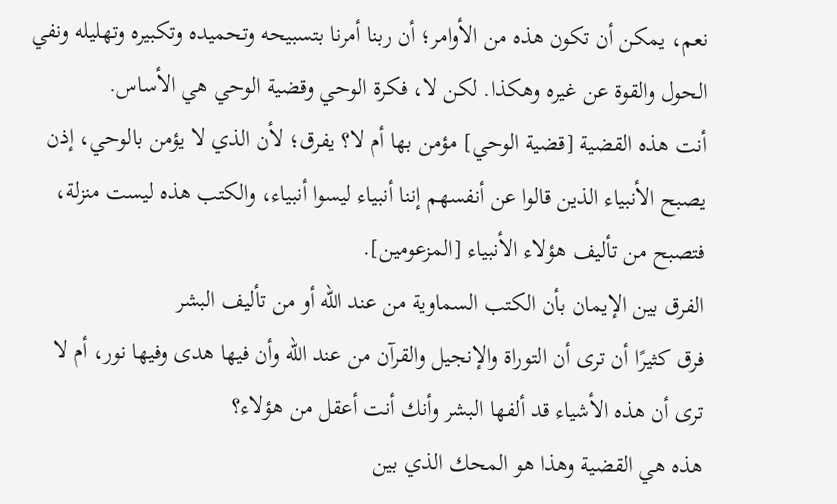نعم، يمكن أن تكون هذه من الأوامر؛ أن ربنا أمرنا بتسبيحه وتحميده وتكبيره وتهليله ونفي الحول والقوة عن غيره وهكذا. لكن لا، فكرة الوحي وقضية الوحي هي الأساس.
أنت هذه القضية [قضية الوحي] مؤمن بها أم لا؟ يفرق؛ لأن الذي لا يؤمن بالوحي، إذن يصبح الأنبياء الذين قالوا عن أنفسهم إننا أنبياء ليسوا أنبياء، والكتب هذه ليست منزلة، فتصبح من تأليف هؤلاء الأنبياء [المزعومين].
الفرق بين الإيمان بأن الكتب السماوية من عند الله أو من تأليف البشر
فرق كثيرًا أن ترى أن التوراة والإنجيل والقرآن من عند الله وأن فيها هدى وفيها نور، أم لا ترى أن هذه الأشياء قد ألفها البشر وأنك أنت أعقل من هؤلاء؟
هذه هي القضية وهذا هو المحك الذي بين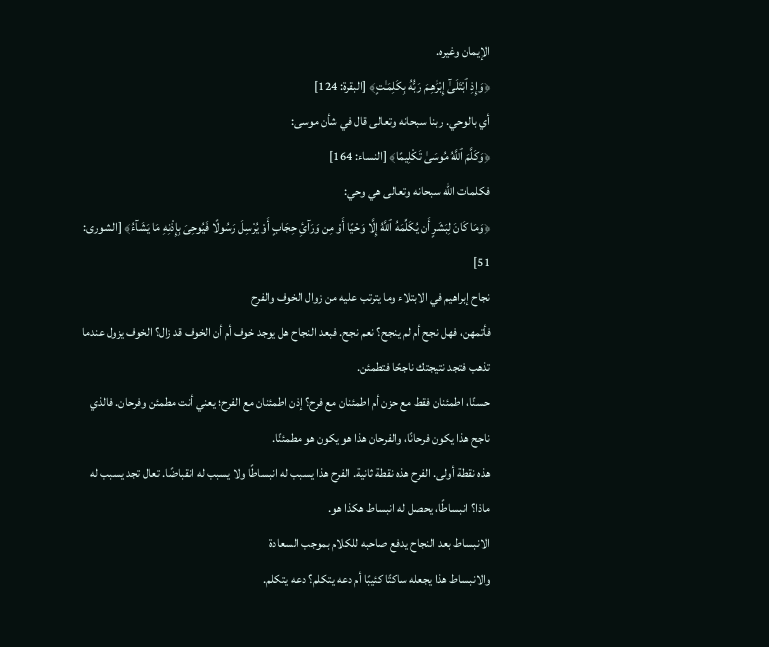الإيمان وغيره.
﴿وَإِذِ ٱبْتَلَىٰٓ إِبْرَٰهِـمَ رَبُّهُ بِكَلِمَـٰتٍ﴾ [البقرة: 124]
أي بالوحي. ربنا سبحانه وتعالى قال في شأن موسى:
﴿وَكَلَّمَ ٱللَّهُ مُوسَىٰ تَكْلِيمًا﴾ [النساء: 164]
فكلمات الله سبحانه وتعالى هي وحي:
﴿وَمَا كَانَ لِبَشَرٍ أَن يُكَلِّمَهُ ٱللَّهُ إِلَّا وَحْيًا أَوْ مِن وَرَآئِ حِجَابٍ أَوْ يُرْسِلَ رَسُولًا فَيُوحِىَ بِإِذْنِهِ مَا يَشَآءُ﴾ [الشورى: 51]
نجاح إبراهيم في الابتلاء وما يترتب عليه من زوال الخوف والفرح
فأتمهن، فهل نجح أم لم ينجح؟ نعم نجح. فبعد النجاح هل يوجد خوف أم أن الخوف قد زال؟ الخوف يزول عندما تذهب فتجد نتيجتك ناجحًا فتطمئن.
حسنًا، اطمئنان فقط مع حزن أم اطمئنان مع فرح؟ إذن اطمئنان مع الفرح؛ يعني أنت مطمئن وفرحان. فالذي ناجح هذا يكون فرحانًا، والفرحان هذا هو يكون هو مطمئنًا.
هذه نقطة أولى. الفرح هذه نقطة ثانية. الفرح هذا يسبب له انبساطًا ولا يسبب له انقباضًا. تعال تجد يسبب له ماذا؟ انبساطًا، يحصل له انبساط هكذا هو.
الانبساط بعد النجاح يدفع صاحبه للكلام بموجب السعادة
والانبساط هذا يجعله ساكتًا كئيبًا أم دعه يتكلم؟ دعه يتكلم.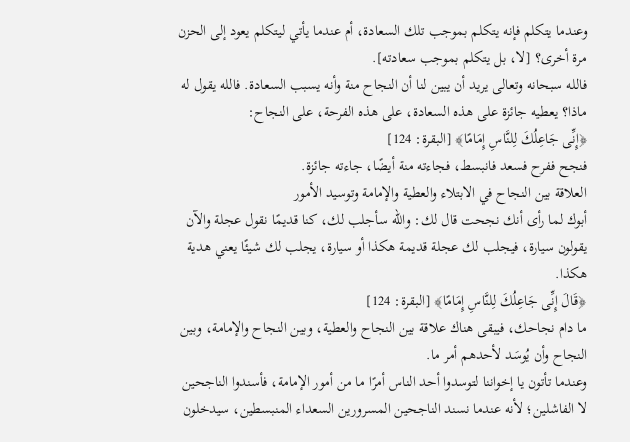وعندما يتكلم فإنه يتكلم بموجب تلك السعادة، أم عندما يأتي ليتكلم يعود إلى الحزن مرة أخرى؟ [لا، بل يتكلم بموجب سعادته].
فالله سبحانه وتعالى يريد أن يبين لنا أن النجاح منة وأنه يسبب السعادة. فالله يقول له ماذا؟ يعطيه جائزة على هذه السعادة، على هذه الفرحة، على النجاح:
﴿إِنِّى جَاعِلُكَ لِلنَّاسِ إِمَامًا﴾ [البقرة: 124]
فنجح ففرح فسعد فانبسط، فجاءته منة أيضًا، جاءته جائزة.
العلاقة بين النجاح في الابتلاء والعطية والإمامة وتوسيد الأمور
أبوك لما رأى أنك نجحت قال لك: والله سأجلب لك، كنا قديمًا نقول عجلة والآن يقولون سيارة، فيجلب لك عجلة قديمة هكذا أو سيارة، يجلب لك شيئًا يعني هدية هكذا.
﴿قَالَ إِنِّى جَاعِلُكَ لِلنَّاسِ إِمَامًا﴾ [البقرة: 124]
ما دام نجاحك، فيبقى هناك علاقة بين النجاح والعطية، وبين النجاح والإمامة، وبين النجاح وأن يُوسَد لأحدهم أمر ما.
وعندما تأتون يا إخواننا لتوسدوا أحد الناس أمرًا ما من أمور الإمامة، فأسندوا الناجحين لا الفاشلين؛ لأنه عندما نسند الناجحين المسرورين السعداء المنبسطين، سيدخلون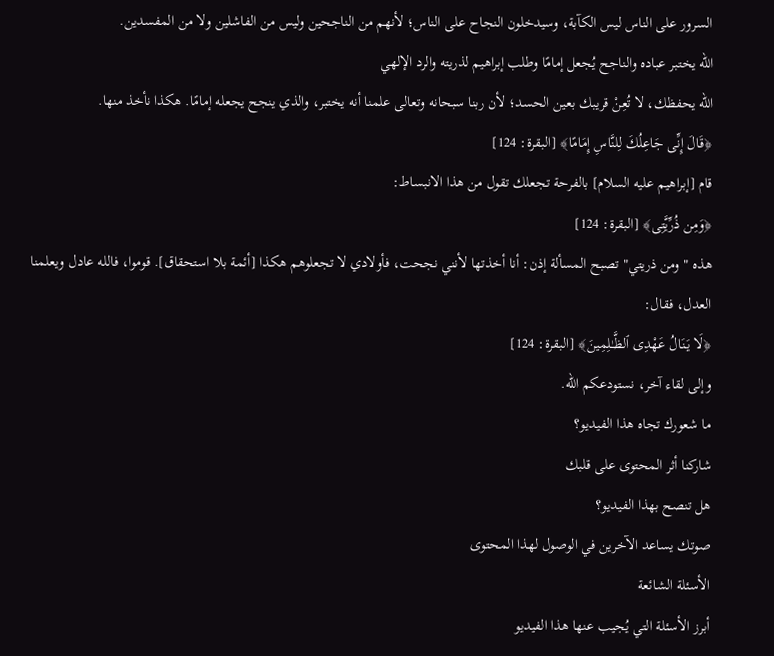السرور على الناس ليس الكآبة، وسيدخلون النجاح على الناس؛ لأنهم من الناجحين وليس من الفاشلين ولا من المفسدين.
الله يختبر عباده والناجح يُجعل إمامًا وطلب إبراهيم لذريته والرد الإلهي
الله يحفظك، لا تُعِنْ قريبك بعين الحسد؛ لأن ربنا سبحانه وتعالى علمنا أنه يختبر، والذي ينجح يجعله إمامًا. هكذا نأخذ منها.
﴿قَالَ إِنِّى جَاعِلُكَ لِلنَّاسِ إِمَامًا﴾ [البقرة: 124]
قام [إبراهيم عليه السلام] بالفرحة تجعلك تقول من هذا الانبساط:
﴿وَمِن ذُرِّيَّتِى﴾ [البقرة: 124]
هذه "ومن ذريتي" تصبح المسألة إذن: أنا أخذتها لأنني نجحت، فأولادي لا تجعلوهم هكذا [أئمة بلا استحقاق]. قوموا، فالله عادل ويعلمنا العدل، فقال:
﴿لَا يَنَالُ عَهْدِى ٱلظَّـٰلِمِينَ﴾ [البقرة: 124]
وإلى لقاء آخر، نستودعكم الله.
ما شعورك تجاه هذا الفيديو؟
شاركنا أثر المحتوى على قلبك
هل تنصح بهذا الفيديو؟
صوتك يساعد الآخرين في الوصول لهذا المحتوى
الأسئلة الشائعة
أبرز الأسئلة التي يُجيب عنها هذا الفيديو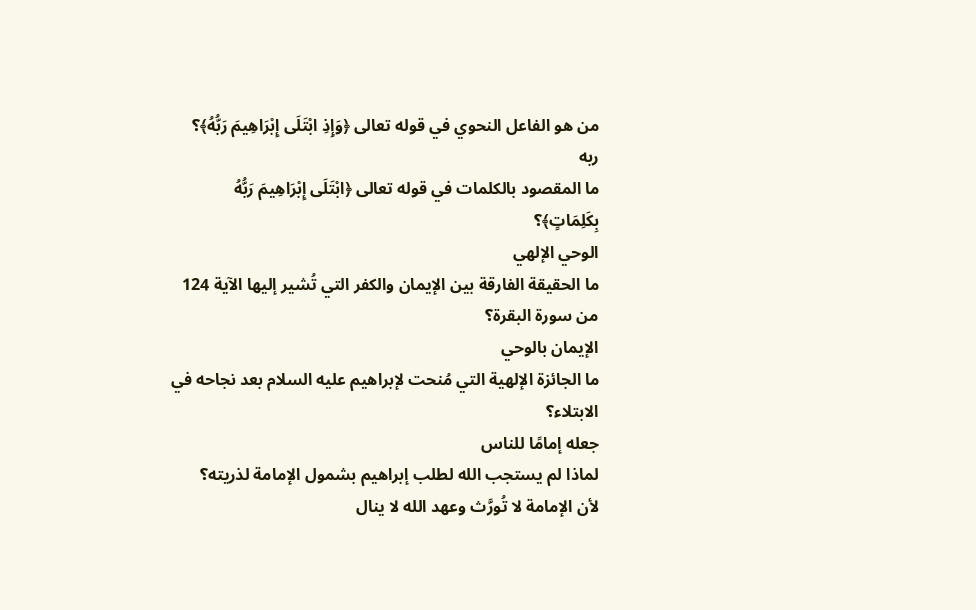من هو الفاعل النحوي في قوله تعالى ﴿وَإِذِ ابْتَلَى إِبْرَاهِيمَ رَبُّهُ﴾؟
ربه
ما المقصود بالكلمات في قوله تعالى ﴿ابْتَلَى إِبْرَاهِيمَ رَبُّهُ بِكَلِمَاتٍ﴾؟
الوحي الإلهي
ما الحقيقة الفارقة بين الإيمان والكفر التي تُشير إليها الآية 124 من سورة البقرة؟
الإيمان بالوحي
ما الجائزة الإلهية التي مُنحت لإبراهيم عليه السلام بعد نجاحه في الابتلاء؟
جعله إمامًا للناس
لماذا لم يستجب الله لطلب إبراهيم بشمول الإمامة لذريته؟
لأن الإمامة لا تُورَّث وعهد الله لا ينال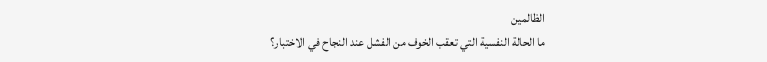الظالمين
ما الحالة النفسية التي تعقب الخوف من الفشل عند النجاح في الاختبار؟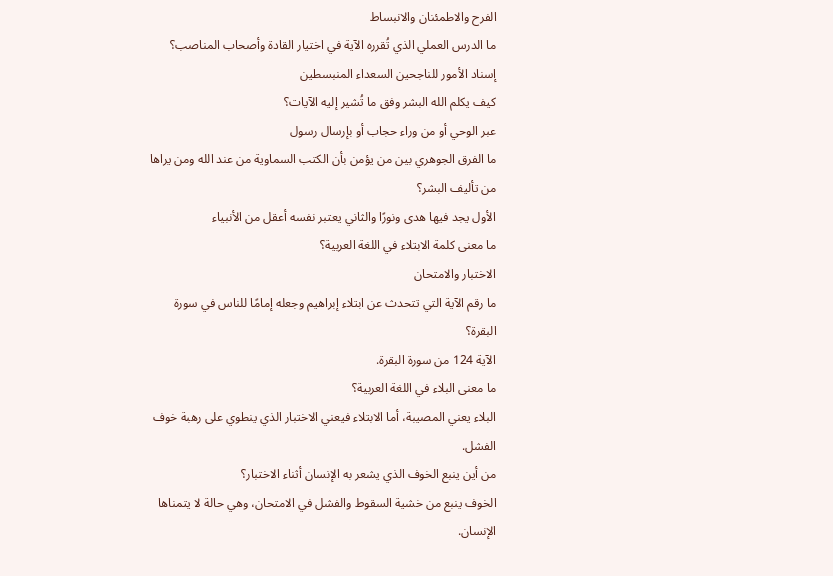الفرح والاطمئنان والانبساط
ما الدرس العملي الذي تُقرره الآية في اختيار القادة وأصحاب المناصب؟
إسناد الأمور للناجحين السعداء المنبسطين
كيف يكلم الله البشر وفق ما تُشير إليه الآيات؟
عبر الوحي أو من وراء حجاب أو بإرسال رسول
ما الفرق الجوهري بين من يؤمن بأن الكتب السماوية من عند الله ومن يراها من تأليف البشر؟
الأول يجد فيها هدى ونورًا والثاني يعتبر نفسه أعقل من الأنبياء
ما معنى كلمة الابتلاء في اللغة العربية؟
الاختبار والامتحان
ما رقم الآية التي تتحدث عن ابتلاء إبراهيم وجعله إمامًا للناس في سورة البقرة؟
الآية 124 من سورة البقرة.
ما معنى البلاء في اللغة العربية؟
البلاء يعني المصيبة، أما الابتلاء فيعني الاختبار الذي ينطوي على رهبة خوف الفشل.
من أين ينبع الخوف الذي يشعر به الإنسان أثناء الاختبار؟
الخوف ينبع من خشية السقوط والفشل في الامتحان، وهي حالة لا يتمناها الإنسان.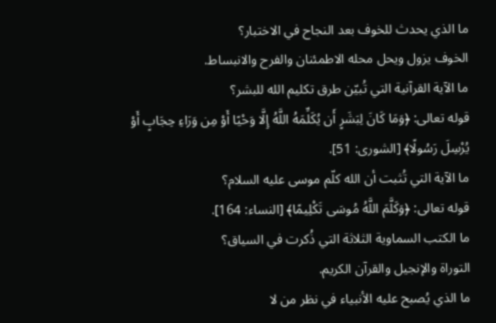ما الذي يحدث للخوف بعد النجاح في الاختبار؟
الخوف يزول ويحل محله الاطمئنان والفرح والانبساط.
ما الآية القرآنية التي تُبيّن طرق تكليم الله للبشر؟
قوله تعالى: ﴿وَمَا كَانَ لِبَشَرٍ أَن يُكَلِّمَهُ اللَّهُ إِلَّا وَحْيًا أَوْ مِن وَرَاءِ حِجَابٍ أَوْ يُرْسِلَ رَسُولًا﴾ [الشورى: 51].
ما الآية التي تُثبت أن الله كلّم موسى عليه السلام؟
قوله تعالى: ﴿وَكَلَّمَ اللَّهُ مُوسَى تَكْلِيمًا﴾ [النساء: 164].
ما الكتب السماوية الثلاثة التي ذُكرت في السياق؟
التوراة والإنجيل والقرآن الكريم.
ما الذي يُصبح عليه الأنبياء في نظر من لا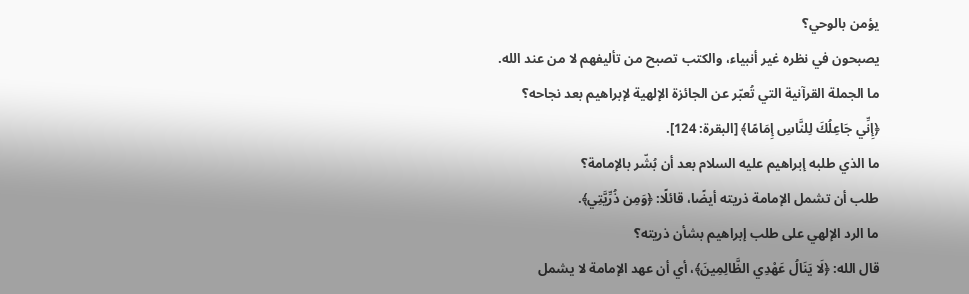يؤمن بالوحي؟
يصبحون في نظره غير أنبياء، والكتب تصبح من تأليفهم لا من عند الله.
ما الجملة القرآنية التي تُعبّر عن الجائزة الإلهية لإبراهيم بعد نجاحه؟
﴿إِنِّي جَاعِلُكَ لِلنَّاسِ إِمَامًا﴾ [البقرة: 124].
ما الذي طلبه إبراهيم عليه السلام بعد أن بُشّر بالإمامة؟
طلب أن تشمل الإمامة ذريته أيضًا، قائلًا: ﴿وَمِن ذُرِّيَّتِي﴾.
ما الرد الإلهي على طلب إبراهيم بشأن ذريته؟
قال الله: ﴿لَا يَنَالُ عَهْدِي الظَّالِمِينَ﴾، أي أن عهد الإمامة لا يشمل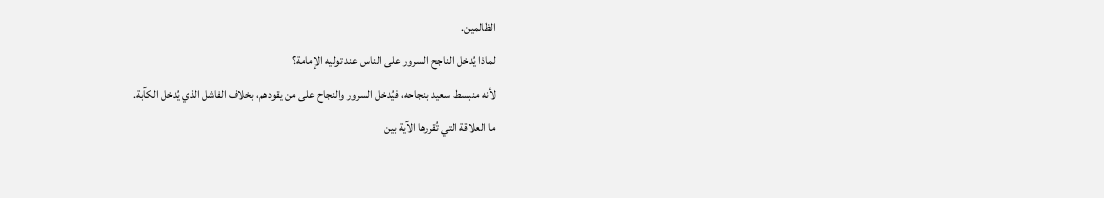الظالمين.
لماذا يُدخل الناجح السرور على الناس عند توليه الإمامة؟
لأنه منبسط سعيد بنجاحه، فيُدخل السرور والنجاح على من يقودهم، بخلاف الفاشل الذي يُدخل الكآبة.
ما العلاقة التي تُقررها الآية بين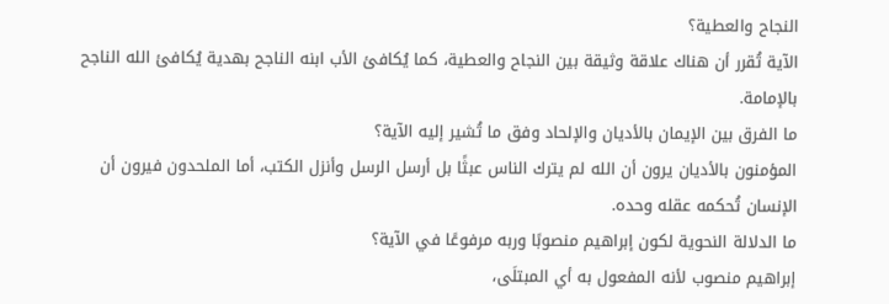النجاح والعطية؟
الآية تُقرر أن هناك علاقة وثيقة بين النجاح والعطية، كما يُكافئ الأب ابنه الناجح بهدية يُكافئ الله الناجح بالإمامة.
ما الفرق بين الإيمان بالأديان والإلحاد وفق ما تُشير إليه الآية؟
المؤمنون بالأديان يرون أن الله لم يترك الناس عبثًا بل أرسل الرسل وأنزل الكتب، أما الملحدون فيرون أن الإنسان تُحكمه عقله وحده.
ما الدلالة النحوية لكون إبراهيم منصوبًا وربه مرفوعًا في الآية؟
إبراهيم منصوب لأنه المفعول به أي المبتلَى،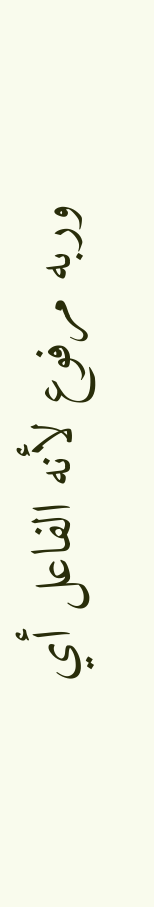وربه مرفوع لأنه الفاعل أي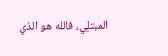المبتلِي، فالله هو الذي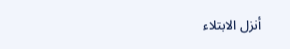أنزل الابتلاء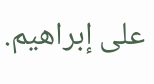على إبراهيم.